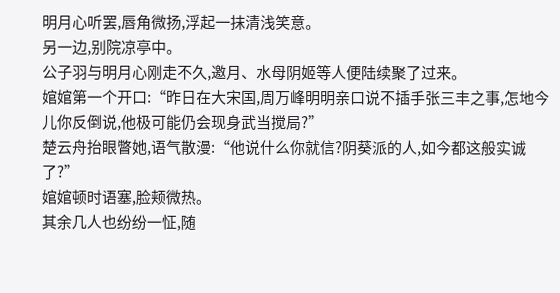明月心听罢,唇角微扬,浮起一抹清浅笑意。
另一边,别院凉亭中。
公子羽与明月心刚走不久,邀月、水母阴姬等人便陆续聚了过来。
婠婠第一个开口:“昨日在大宋国,周万峰明明亲口说不插手张三丰之事,怎地今儿你反倒说,他极可能仍会现身武当搅局?”
楚云舟抬眼瞥她,语气散漫:“他说什么你就信?阴葵派的人,如今都这般实诚了?”
婠婠顿时语塞,脸颊微热。
其余几人也纷纷一怔,随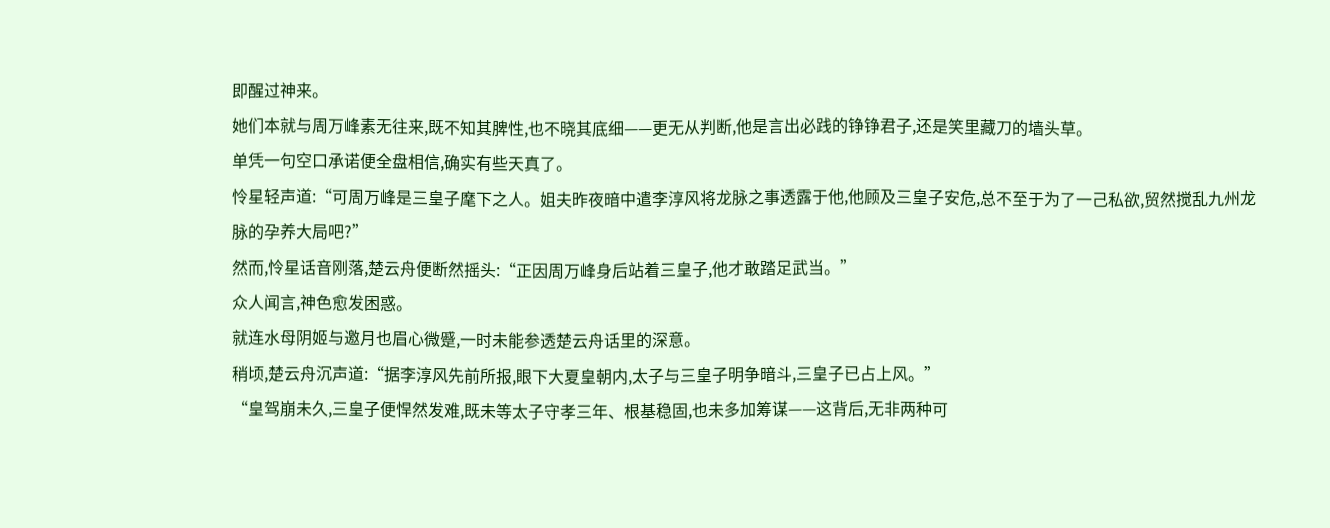即醒过神来。
她们本就与周万峰素无往来,既不知其脾性,也不晓其底细——更无从判断,他是言出必践的铮铮君子,还是笑里藏刀的墙头草。
单凭一句空口承诺便全盘相信,确实有些天真了。
怜星轻声道:“可周万峰是三皇子麾下之人。姐夫昨夜暗中遣李淳风将龙脉之事透露于他,他顾及三皇子安危,总不至于为了一己私欲,贸然搅乱九州龙脉的孕养大局吧?”
然而,怜星话音刚落,楚云舟便断然摇头:“正因周万峰身后站着三皇子,他才敢踏足武当。”
众人闻言,神色愈发困惑。
就连水母阴姬与邀月也眉心微蹙,一时未能参透楚云舟话里的深意。
稍顷,楚云舟沉声道:“据李淳风先前所报,眼下大夏皇朝内,太子与三皇子明争暗斗,三皇子已占上风。”
“皇驾崩未久,三皇子便悍然发难,既未等太子守孝三年、根基稳固,也未多加筹谋——这背后,无非两种可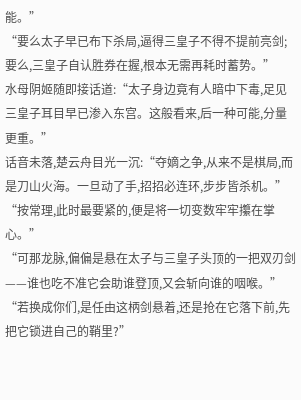能。”
“要么太子早已布下杀局,逼得三皇子不得不提前亮剑;要么,三皇子自认胜券在握,根本无需再耗时蓄势。”
水母阴姬随即接话道:“太子身边竟有人暗中下毒,足见三皇子耳目早已渗入东宫。这般看来,后一种可能,分量更重。”
话音未落,楚云舟目光一沉:“夺嫡之争,从来不是棋局,而是刀山火海。一旦动了手,招招必连环,步步皆杀机。”
“按常理,此时最要紧的,便是将一切变数牢牢攥在掌心。”
“可那龙脉,偏偏是悬在太子与三皇子头顶的一把双刃剑——谁也吃不准它会助谁登顶,又会斩向谁的咽喉。”
“若换成你们,是任由这柄剑悬着,还是抢在它落下前,先把它锁进自己的鞘里?”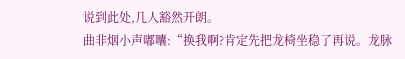说到此处,几人豁然开朗。
曲非烟小声嘟囔:“换我啊?肯定先把龙椅坐稳了再说。龙脉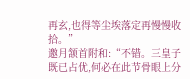再玄,也得等尘埃落定再慢慢收拾。”
邀月颔首附和:“不错。三皇子既已占优,何必在此节骨眼上分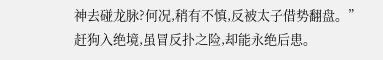神去碰龙脉?何况,稍有不慎,反被太子借势翻盘。”
赶狗入绝境,虽冒反扑之险,却能永绝后患。